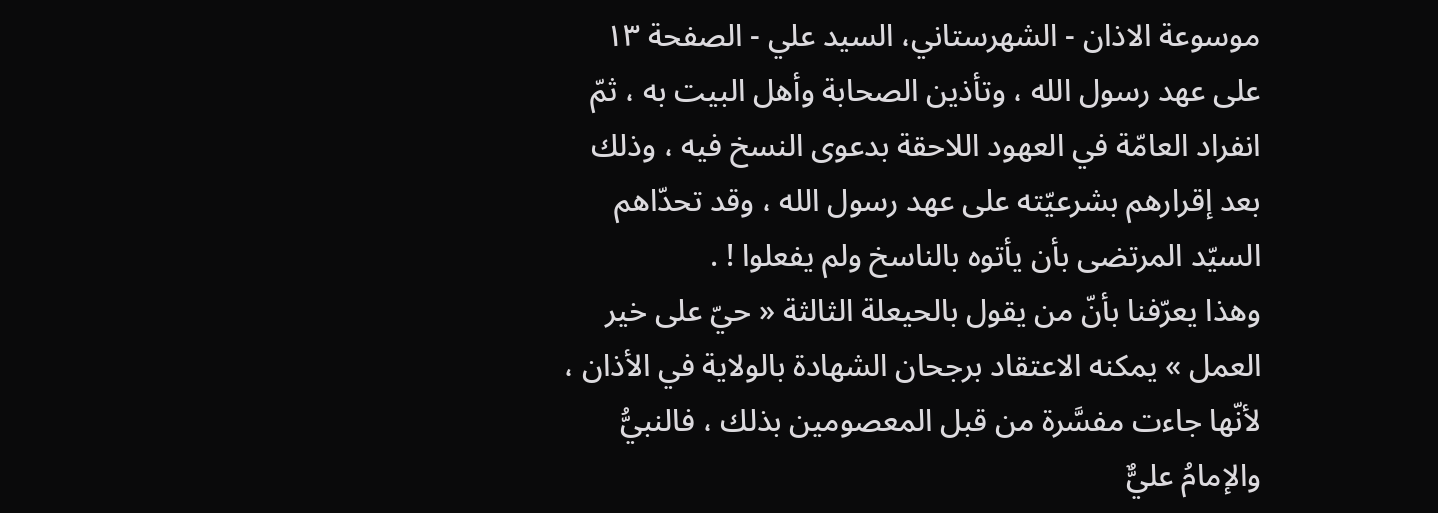موسوعة الاذان - الشهرستاني، السيد علي - الصفحة ١٣
على عهد رسول الله ، وتأذين الصحابة وأهل البيت به ، ثمّ انفراد العامّة في العهود اللاحقة بدعوى النسخ فيه ، وذلك بعد إقرارهم بشرعيّته على عهد رسول الله ، وقد تحدّاهم السيّد المرتضى بأن يأتوه بالناسخ ولم يفعلوا ! .
وهذا يعرّفنا بأنّ من يقول بالحيعلة الثالثة « حيّ على خير العمل » يمكنه الاعتقاد برجحان الشهادة بالولاية في الأذان ، لأنّها جاءت مفسَّرة من قبل المعصومين بذلك ، فالنبيُّ والإمامُ عليٌّ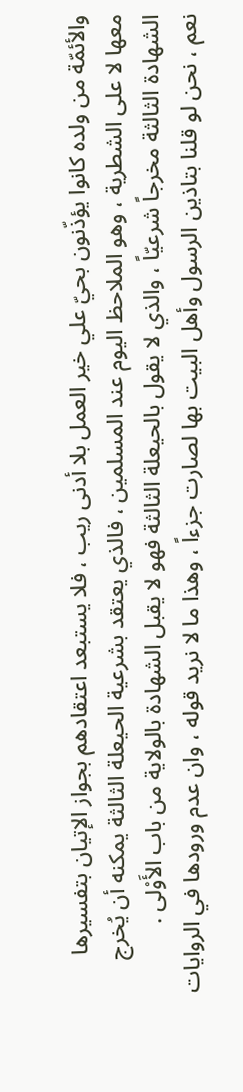والأئمّة من ولده كانوا يؤذّنون بحيّ علي خير العمل بلا أدنى ريب ، فلا يستبعد اعتقادهم بجواز الإتيان بتفسيرها معها لا على الشطرية ، وهو الملاحظ اليوم عند المسلمين ، فالذي يعتقد بشرعية الحيعلة الثالثة يمكنه أن يُخرج الشهادة الثالثة مخرجاً شرعيّاً ، والذي لا يقول بالحيعلة الثالثة فهو لا يقبل الشهادة بالولاية من باب الأَوْلى .
نعم ، نحن لو قلنا بتاذين الرسول وأهل البيت بها لصارت جزءاً ، وهذا ما لا نريد قوله ، وان عدم ورودها في الروايات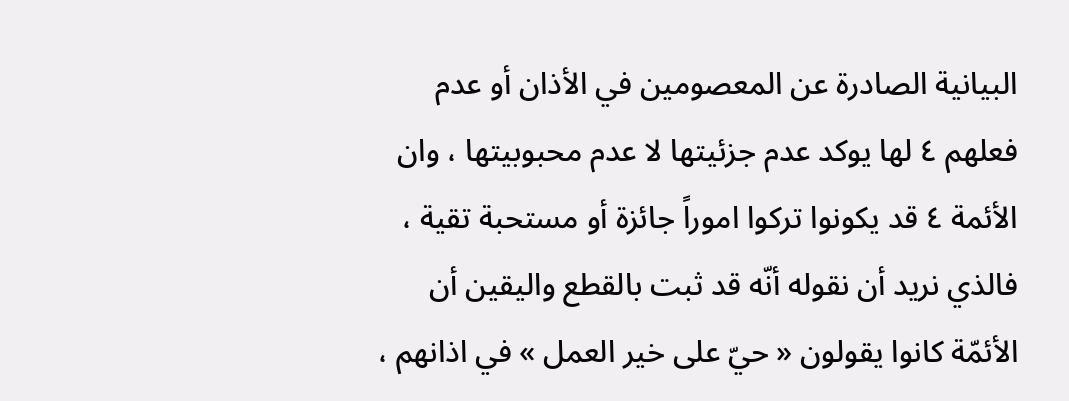البيانية الصادرة عن المعصومين في الأذان أو عدم فعلهم ٤ لها يوكد عدم جزئيتها لا عدم محبوبيتها ، وان الأئمة ٤ قد يكونوا تركوا اموراً جائزة أو مستحبة تقية ، فالذي نريد أن نقوله أنّه قد ثبت بالقطع واليقين أن الأئمّة كانوا يقولون « حيّ على خير العمل » في اذانهم ،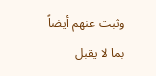وثبت عنهم أيضاً بما لا يقبل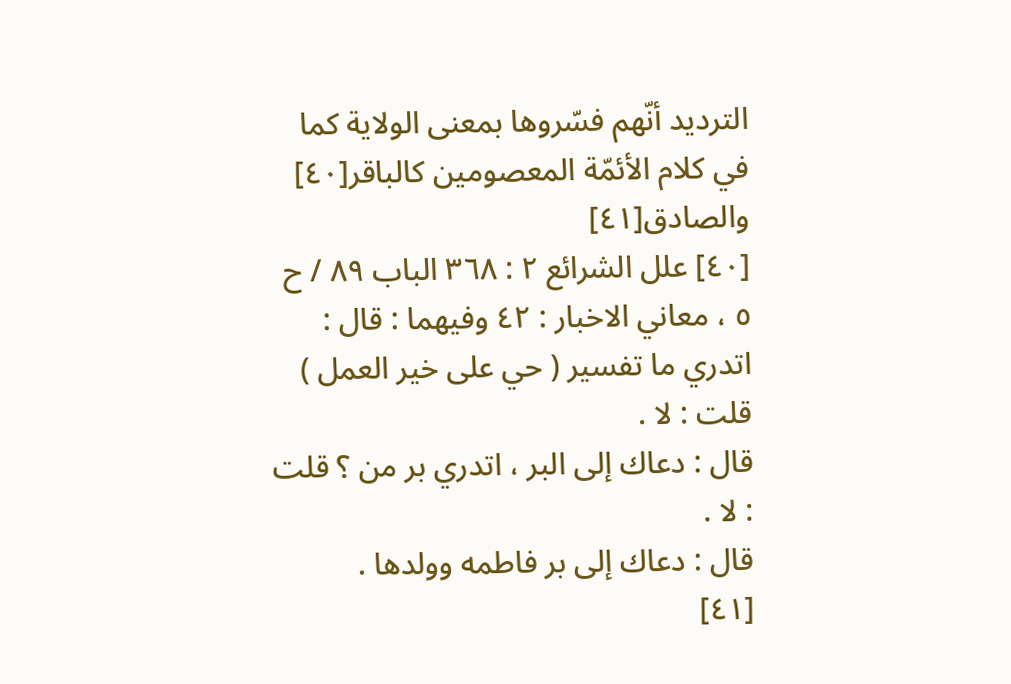الترديد أنّهم فسّروها بمعنى الولاية كما في كلام الأئمّة المعصومين كالباقر[٤٠] والصادق[٤١]
[٤٠] علل الشرائع ٢ : ٣٦٨ الباب ٨٩ / ح ٥ ، معاني الاخبار : ٤٢ وفيهما : قال : اتدري ما تفسير ( حي على خير العمل ) قلت : لا .
قال : دعاك إلى البر ، اتدري بر من ؟ قلت : لا .
قال : دعاك إلى بر فاطمه وولدها .
[٤١]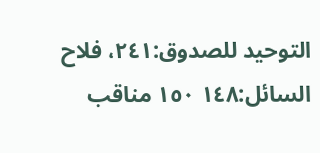التوحيد للصدوق:٢٤١، فلاح السائل:١٤٨ ١٥٠ مناقب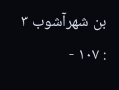بن شهرآشوب ٣ : ١٠٧ -